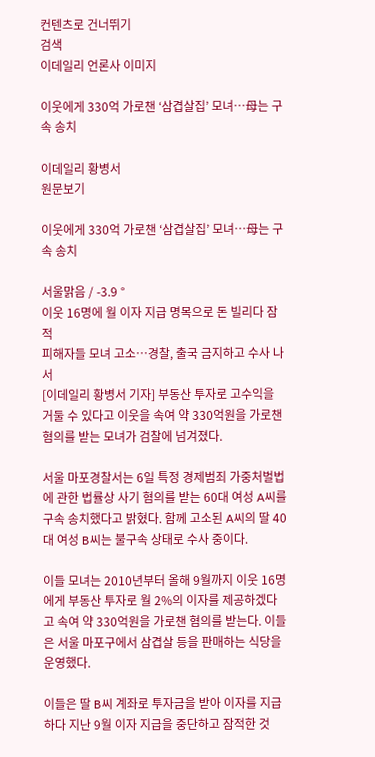컨텐츠로 건너뛰기
검색
이데일리 언론사 이미지

이웃에게 330억 가로챈 ‘삼겹살집’ 모녀…母는 구속 송치

이데일리 황병서
원문보기

이웃에게 330억 가로챈 ‘삼겹살집’ 모녀…母는 구속 송치

서울맑음 / -3.9 °
이웃 16명에 월 이자 지급 명목으로 돈 빌리다 잠적
피해자들 모녀 고소…경찰, 출국 금지하고 수사 나서
[이데일리 황병서 기자] 부동산 투자로 고수익을 거둘 수 있다고 이웃을 속여 약 330억원을 가로챈 혐의를 받는 모녀가 검찰에 넘겨졌다.

서울 마포경찰서는 6일 특정 경제범죄 가중처벌법에 관한 법률상 사기 혐의를 받는 60대 여성 A씨를 구속 송치했다고 밝혔다. 함께 고소된 A씨의 딸 40대 여성 B씨는 불구속 상태로 수사 중이다.

이들 모녀는 2010년부터 올해 9월까지 이웃 16명에게 부동산 투자로 월 2%의 이자를 제공하겠다고 속여 약 330억원을 가로챈 혐의를 받는다. 이들은 서울 마포구에서 삼겹살 등을 판매하는 식당을 운영했다.

이들은 딸 B씨 계좌로 투자금을 받아 이자를 지급하다 지난 9월 이자 지급을 중단하고 잠적한 것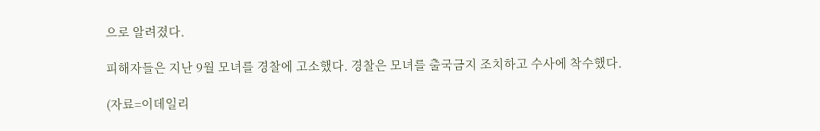으로 알려졌다.

피해자들은 지난 9월 모녀를 경찰에 고소했다. 경찰은 모녀를 출국금지 조치하고 수사에 착수했다.

(자료=이데일리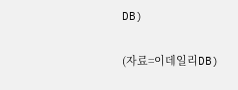DB)

(자료=이데일리DB)